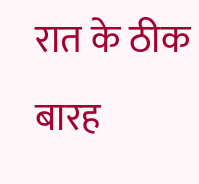रात के ठीक बारह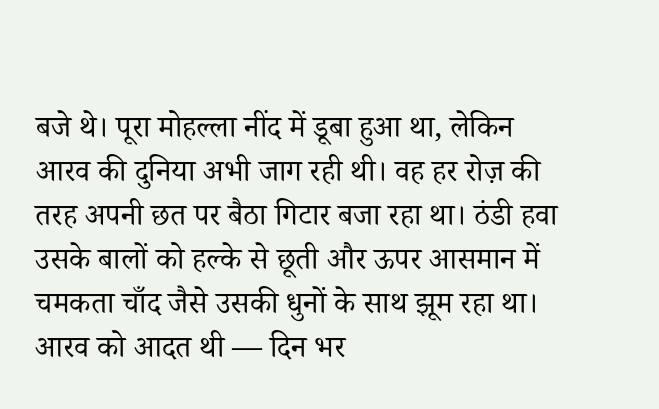बजे थे। पूरा मोहल्ला नींद में डूबा हुआ था, लेकिन आरव की दुनिया अभी जाग रही थी। वह हर रोज़ की तरह अपनी छत पर बैठा गिटार बजा रहा था। ठंडी हवा उसके बालों को हल्के से छूती और ऊपर आसमान में चमकता चाँद जैसे उसकी धुनों के साथ झूम रहा था।
आरव को आदत थी — दिन भर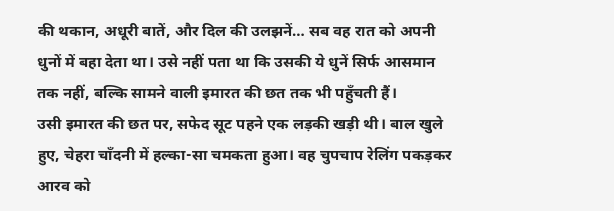की थकान, अधूरी बातें, और दिल की उलझनें… सब वह रात को अपनी धुनों में बहा देता था। उसे नहीं पता था कि उसकी ये धुनें सिर्फ आसमान तक नहीं, बल्कि सामने वाली इमारत की छत तक भी पहुँचती हैं।
उसी इमारत की छत पर, सफेद सूट पहने एक लड़की खड़ी थी। बाल खुले हुए, चेहरा चाँदनी में हल्का-सा चमकता हुआ। वह चुपचाप रेलिंग पकड़कर आरव को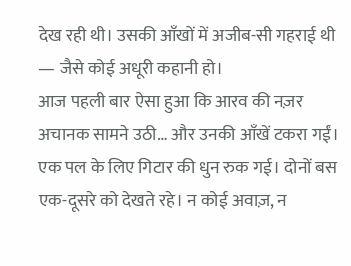देख रही थी। उसकी आँखों में अजीब-सी गहराई थी — जैसे कोई अधूरी कहानी हो।
आज पहली बार ऐसा हुआ कि आरव की नज़र अचानक सामने उठी… और उनकी आँखें टकरा गईं। एक पल के लिए गिटार की धुन रुक गई। दोनों बस एक-दूसरे को देखते रहे। न कोई अवाज़, न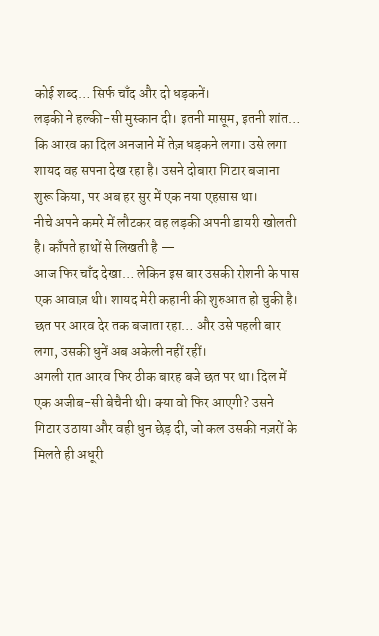कोई शब्द… सिर्फ चाँद और दो धड़कनें।
लड़की ने हल्की-सी मुस्कान दी। इतनी मासूम, इतनी शांत… कि आरव का दिल अनजाने में तेज़ धड़कने लगा। उसे लगा शायद वह सपना देख रहा है। उसने दोबारा गिटार बजाना शुरू किया, पर अब हर सुर में एक नया एहसास था।
नीचे अपने कमरे में लौटकर वह लड़की अपनी डायरी खोलती है। काँपते हाथों से लिखती है —
आज फिर चाँद देखा… लेकिन इस बार उसकी रोशनी के पास एक आवाज़ थी। शायद मेरी कहानी की शुरुआत हो चुकी है।
छत पर आरव देर तक बजाता रहा… और उसे पहली बार लगा, उसकी धुनें अब अकेली नहीं रहीं।
अगली रात आरव फिर ठीक बारह बजे छत पर था। दिल में एक अजीब-सी बेचैनी थी। क्या वो फिर आएगी? उसने गिटार उठाया और वही धुन छेड़ दी, जो कल उसकी नज़रों के मिलते ही अधूरी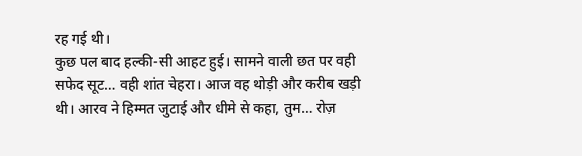रह गई थी।
कुछ पल बाद हल्की-सी आहट हुई। सामने वाली छत पर वही सफेद सूट… वही शांत चेहरा। आज वह थोड़ी और करीब खड़ी थी। आरव ने हिम्मत जुटाई और धीमे से कहा, तुम… रोज़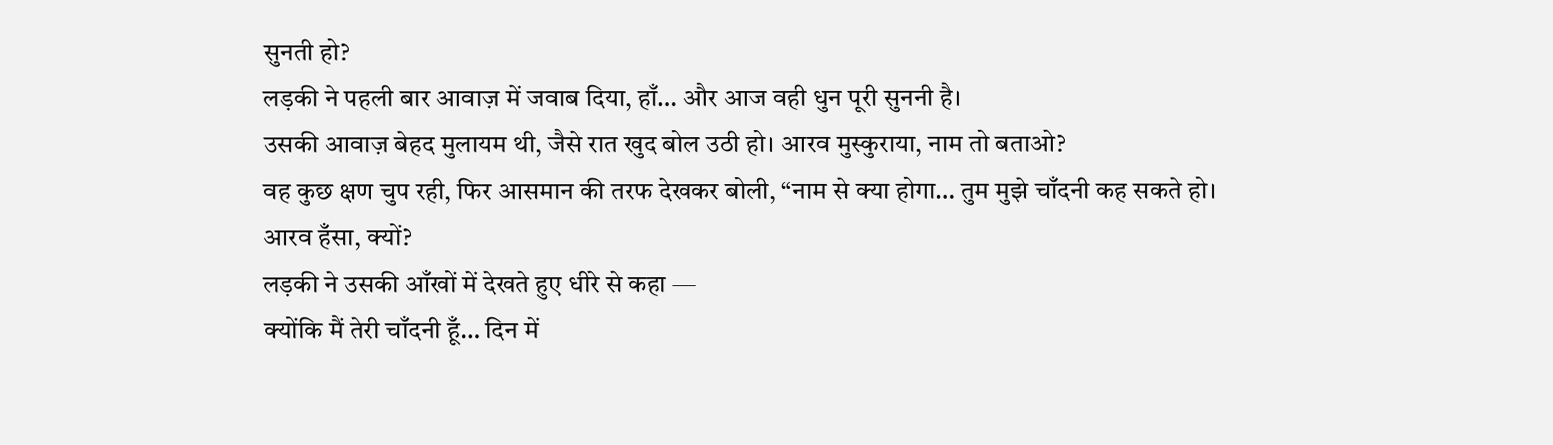सुनती हो?
लड़की ने पहली बार आवाज़ में जवाब दिया, हाँ… और आज वही धुन पूरी सुननी है।
उसकी आवाज़ बेहद मुलायम थी, जैसे रात खुद बोल उठी हो। आरव मुस्कुराया, नाम तो बताओ?
वह कुछ क्षण चुप रही, फिर आसमान की तरफ देखकर बोली, “नाम से क्या होगा… तुम मुझे चाँदनी कह सकते हो।
आरव हँसा, क्यों?
लड़की ने उसकी आँखों में देखते हुए धीरे से कहा —
क्योंकि मैं तेरी चाँदनी हूँ… दिन में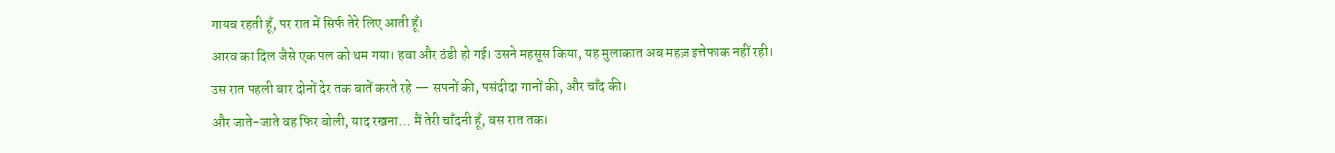गायब रहती हूँ, पर रात में सिर्फ तेरे लिए आती हूँ।
आरव का दिल जैसे एक पल को थम गया। हवा और ठंडी हो गई। उसने महसूस किया, यह मुलाकात अब महज़ इत्तेफाक नहीं रही।
उस रात पहली बार दोनों देर तक बातें करते रहे — सपनों की, पसंदीदा गानों की, और चाँद की।
और जाते-जाते वह फिर बोली, याद रखना… मैं तेरी चाँदनी हूँ, बस रात तक।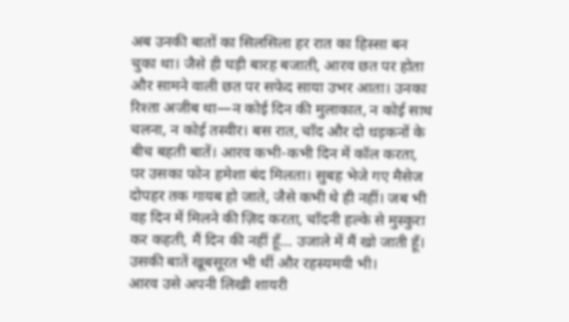अब उनकी बातों का सिलसिला हर रात का हिस्सा बन चुका था। जैसे ही घड़ी बारह बजाती, आरव छत पर होता और सामने वाली छत पर सफेद साया उभर आता। उनका रिश्ता अजीब था—न कोई दिन की मुलाकात, न कोई साथ चलना, न कोई तस्वीर। बस रात, चाँद और दो धड़कनों के बीच बहती बातें। आरव कभी-कभी दिन में कॉल करता, पर उसका फोन हमेशा बंद मिलता। सुबह भेजे गए मैसेज दोपहर तक गायब हो जाते, जैसे कभी थे ही नहीं। जब भी वह दिन में मिलने की ज़िद करता, चाँदनी हल्के से मुस्कुरा कर कहती, मैं दिन की नहीं हूँ… उजाले में मैं खो जाती हूँ। उसकी बातें खूबसूरत भी थीं और रहस्यमयी भी।
आरव उसे अपनी लिखी शायरी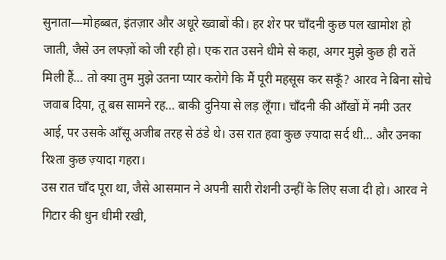सुनाता—मोहब्बत, इंतज़ार और अधूरे ख्वाबों की। हर शेर पर चाँदनी कुछ पल खामोश हो जाती, जैसे उन लफ्ज़ों को जी रही हो। एक रात उसने धीमे से कहा, अगर मुझे कुछ ही रातें मिली हैं… तो क्या तुम मुझे उतना प्यार करोगे कि मैं पूरी महसूस कर सकूँ? आरव ने बिना सोचे जवाब दिया, तू बस सामने रह… बाकी दुनिया से लड़ लूँगा। चाँदनी की आँखों में नमी उतर आई, पर उसके आँसू अजीब तरह से ठंडे थे। उस रात हवा कुछ ज़्यादा सर्द थी… और उनका रिश्ता कुछ ज़्यादा गहरा।
उस रात चाँद पूरा था, जैसे आसमान ने अपनी सारी रोशनी उन्हीं के लिए सजा दी हो। आरव ने गिटार की धुन धीमी रखी,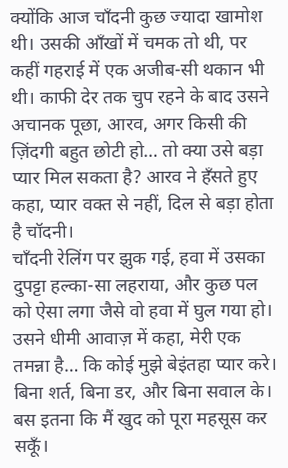क्योंकि आज चाँदनी कुछ ज्यादा खामोश थी। उसकी आँखों में चमक तो थी, पर कहीं गहराई में एक अजीब-सी थकान भी थी। काफी देर तक चुप रहने के बाद उसने अचानक पूछा, आरव, अगर किसी की ज़िंदगी बहुत छोटी हो… तो क्या उसे बड़ा प्यार मिल सकता है? आरव ने हँसते हुए कहा, प्यार वक्त से नहीं, दिल से बड़ा होता है चॉदनी।
चाँदनी रेलिंग पर झुक गई, हवा में उसका दुपट्टा हल्का-सा लहराया, और कुछ पल को ऐसा लगा जैसे वो हवा में घुल गया हो। उसने धीमी आवाज़ में कहा, मेरी एक तमन्ना है… कि कोई मुझे बेइंतहा प्यार करे। बिना शर्त, बिना डर, और बिना सवाल के। बस इतना कि मैं खुद को पूरा महसूस कर सकूँ।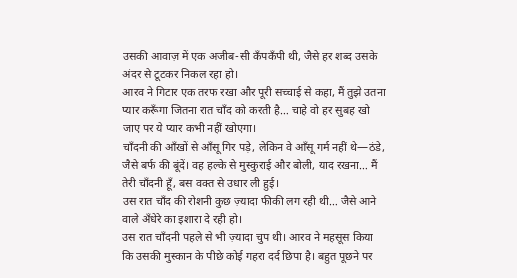उसकी आवाज़ में एक अजीब-सी कँपकँपी थी, जैसे हर शब्द उसके अंदर से टूटकर निकल रहा हो।
आरव ने गिटार एक तरफ रखा और पूरी सच्चाई से कहा, मैं तुझे उतना प्यार करूँगा जितना रात चाँद को करती है… चाहे वो हर सुबह खो जाए पर ये प्यार कभी नहीं खोएगा।
चाँदनी की आँखों से आँसू गिर पड़े, लेकिन वे आँसू गर्म नहीं थे—ठंडे, जैसे बर्फ की बूंदें। वह हल्के से मुस्कुराई और बोली, याद रखना… मैं तेरी चाँदनी हूँ, बस वक्त से उधार ली हुई।
उस रात चाँद की रोशनी कुछ ज़्यादा फीकी लग रही थी… जैसे आने वाले अँधेरे का इशारा दे रही हो।
उस रात चाँदनी पहले से भी ज़्यादा चुप थी। आरव ने महसूस किया कि उसकी मुस्कान के पीछे कोई गहरा दर्द छिपा है। बहुत पूछने पर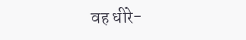वह धीरे-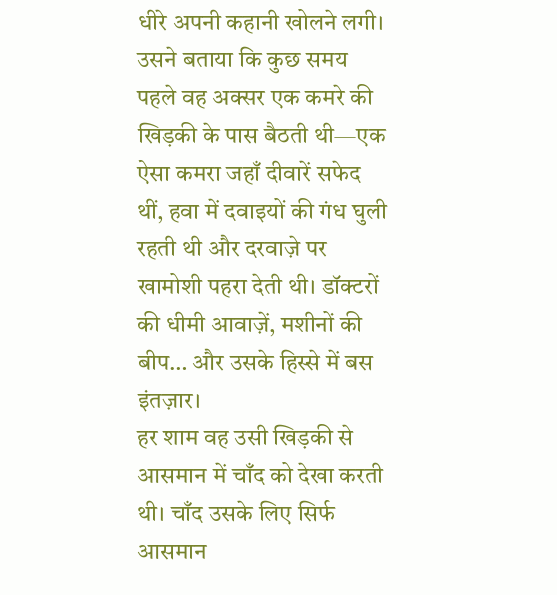धीरे अपनी कहानी खोलने लगी। उसने बताया कि कुछ समय पहले वह अक्सर एक कमरे की खिड़की के पास बैठती थी—एक ऐसा कमरा जहाँ दीवारें सफेद थीं, हवा में दवाइयों की गंध घुली रहती थी और दरवाज़े पर खामोशी पहरा देती थी। डॉक्टरों की धीमी आवाज़ें, मशीनों की बीप… और उसके हिस्से में बस इंतज़ार।
हर शाम वह उसी खिड़की से आसमान में चाँद को देखा करती थी। चाँद उसके लिए सिर्फ आसमान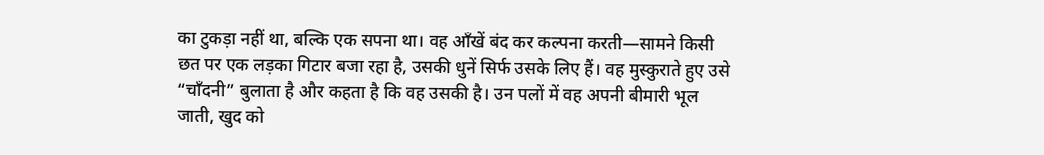का टुकड़ा नहीं था, बल्कि एक सपना था। वह आँखें बंद कर कल्पना करती—सामने किसी छत पर एक लड़का गिटार बजा रहा है, उसकी धुनें सिर्फ उसके लिए हैं। वह मुस्कुराते हुए उसे “चाँदनी” बुलाता है और कहता है कि वह उसकी है। उन पलों में वह अपनी बीमारी भूल जाती, खुद को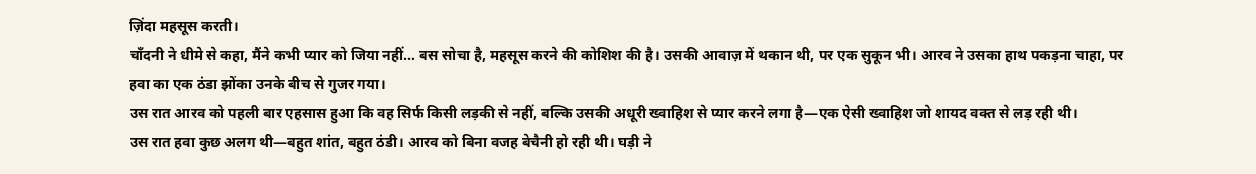ज़िंदा महसूस करती।
चाँदनी ने धीमे से कहा, मैंने कभी प्यार को जिया नहीं… बस सोचा है, महसूस करने की कोशिश की है। उसकी आवाज़ में थकान थी, पर एक सुकून भी। आरव ने उसका हाथ पकड़ना चाहा, पर हवा का एक ठंडा झोंका उनके बीच से गुजर गया।
उस रात आरव को पहली बार एहसास हुआ कि वह सिर्फ किसी लड़की से नहीं, बल्कि उसकी अधूरी ख्वाहिश से प्यार करने लगा है—एक ऐसी ख्वाहिश जो शायद वक्त से लड़ रही थी।
उस रात हवा कुछ अलग थी—बहुत शांत, बहुत ठंडी। आरव को बिना वजह बेचैनी हो रही थी। घड़ी ने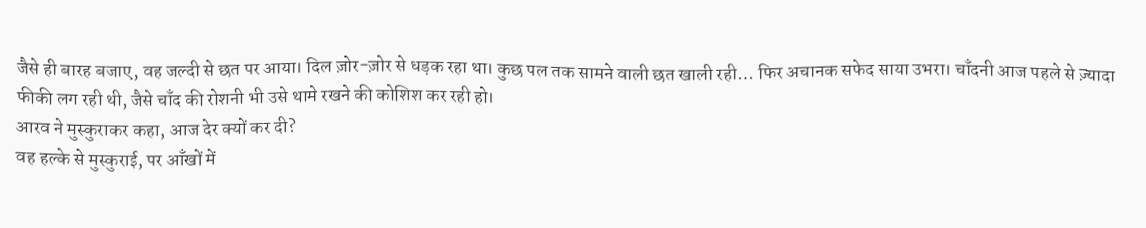जैसे ही बारह बजाए, वह जल्दी से छत पर आया। दिल ज़ोर-ज़ोर से धड़क रहा था। कुछ पल तक सामने वाली छत खाली रही… फिर अचानक सफेद साया उभरा। चाँदनी आज पहले से ज़्यादा फीकी लग रही थी, जैसे चाँद की रोशनी भी उसे थामे रखने की कोशिश कर रही हो।
आरव ने मुस्कुराकर कहा, आज देर क्यों कर दी?
वह हल्के से मुस्कुराई, पर आँखों में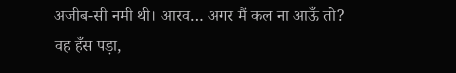अजीब-सी नमी थी। आरव… अगर मैं कल ना आऊँ तो?
वह हँस पड़ा,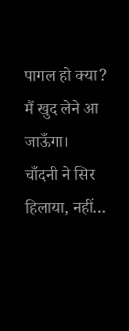पागल हो क्या? मैं खुद लेने आ जाऊँगा।
चाँदनी ने सिर हिलाया, नहीं…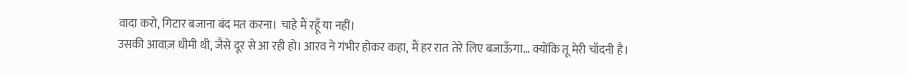वादा करो, गिटार बजाना बंद मत करना। चाहे मैं रहूँ या नहीं।
उसकी आवाज़ धीमी थी, जैसे दूर से आ रही हो। आरव ने गंभीर होकर कहा, मैं हर रात तेरे लिए बजाऊँगा… क्योंकि तू मेरी चाँदनी है।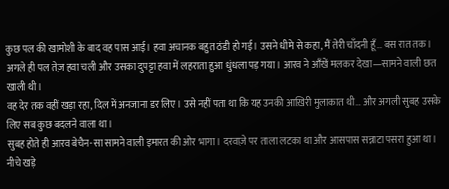कुछ पल की खामोशी के बाद वह पास आई। हवा अचानक बहुत ठंडी हो गई। उसने धीमे से कहा, मैं तेरी चाँदनी हूँ… बस रात तक।
अगले ही पल तेज़ हवा चली और उसका दुपट्टा हवा में लहराता हुआ धुंधला पड़ गया। आरव ने आँखें मलकर देखा—सामने वाली छत खाली थी।
वह देर तक वहीं खड़ा रहा, दिल में अनजाना डर लिए। उसे नहीं पता था कि यह उनकी आख़िरी मुलाकात थी… और अगली सुबह उसके लिए सब कुछ बदलने वाला था।
सुबह होते ही आरव बेचैन-सा सामने वाली इमारत की ओर भागा। दरवाज़े पर ताला लटका था और आसपास सन्नाटा पसरा हुआ था। नीचे खड़े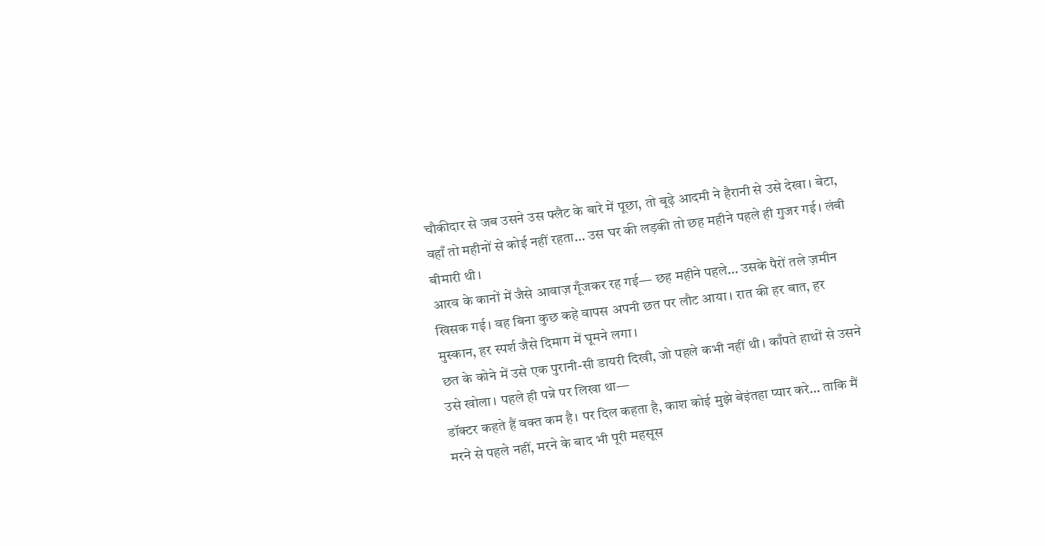चौकीदार से जब उसने उस फ्लैट के बारे में पूछा, तो बूढ़े आदमी ने हैरानी से उसे देखा। बेटा, वहाँ तो महीनों से कोई नहीं रहता… उस घर की लड़की तो छह महीने पहले ही गुजर गई। लंबी बीमारी थी।
आरव के कानों में जैसे आवाज़ गूँजकर रह गई— छह महीने पहले… उसके पैरों तले ज़मीन खिसक गई। वह बिना कुछ कहे वापस अपनी छत पर लौट आया। रात की हर बात, हर मुस्कान, हर स्पर्श जैसे दिमाग में घूमने लगा।
छत के कोने में उसे एक पुरानी-सी डायरी दिखी, जो पहले कभी नहीं थी। काँपते हाथों से उसने उसे खोला। पहले ही पन्ने पर लिखा था—
डॉक्टर कहते हैं वक्त कम है। पर दिल कहता है, काश कोई मुझे बेइंतहा प्यार करे… ताकि मैं मरने से पहले नहीं, मरने के बाद भी पूरी महसूस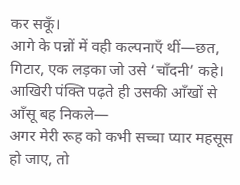कर सकूँ।
आगे के पन्नों में वही कल्पनाएँ थीं—छत, गिटार, एक लड़का जो उसे ‘चाँदनी’ कहे। आखिरी पंक्ति पढ़ते ही उसकी आँखों से आँसू बह निकले—
अगर मेरी रूह को कभी सच्चा प्यार महसूस हो जाए, तो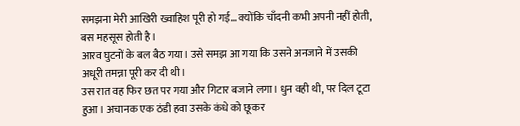समझना मेरी आखिरी ख्वाहिश पूरी हो गई… क्योंकि चाँदनी कभी अपनी नहीं होती, बस महसूस होती है।
आरव घुटनों के बल बैठ गया। उसे समझ आ गया कि उसने अनजाने में उसकी अधूरी तमन्ना पूरी कर दी थी।
उस रात वह फिर छत पर गया और गिटार बजाने लगा। धुन वही थी, पर दिल टूटा हुआ। अचानक एक ठंडी हवा उसके कंधे को छूकर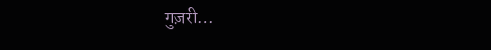गुज़री…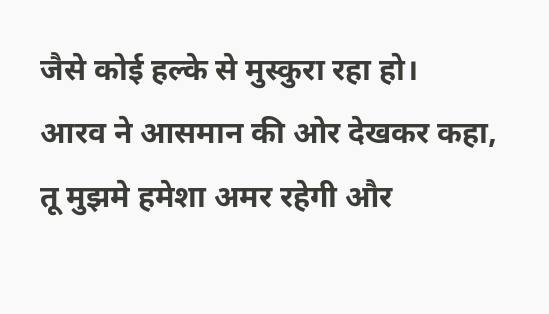जैसे कोई हल्के से मुस्कुरा रहा हो।
आरव ने आसमान की ओर देखकर कहा, तू मुझमे हमेशा अमर रहेगी और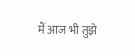मैं आज भी तुझे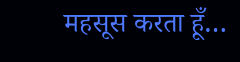महसूस करता हूँ…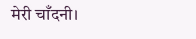मेरी चाँदनी।